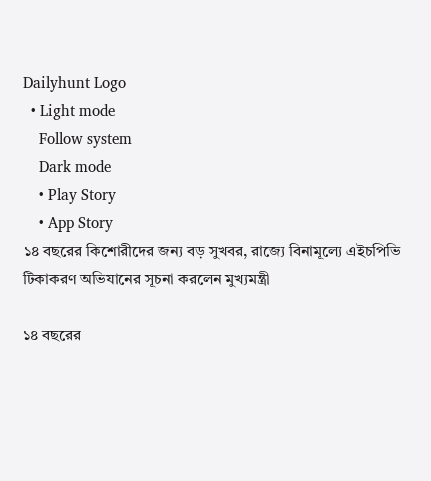Dailyhunt Logo
  • Light mode
    Follow system
    Dark mode
    • Play Story
    • App Story
১৪ বছরের কিশোরীদের জন্য বড় সুখবর, রাজ্যে বিনামূল্যে এইচপিভি টিকাকরণ অভিযানের সূচনা করলেন মুখ্যমন্ত্রী

১৪ বছরের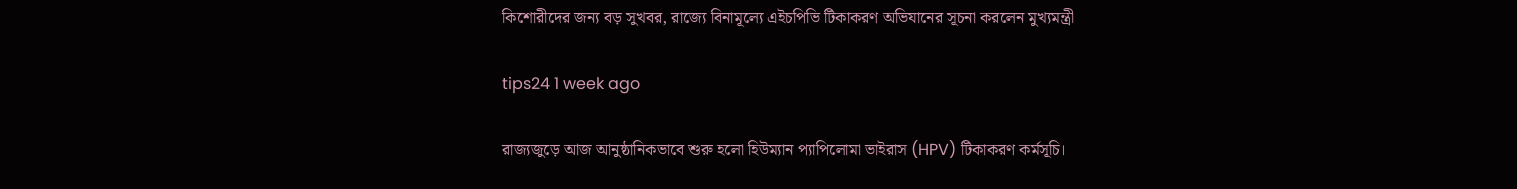কিশোরীদের জন্য বড় সুখবর, রাজ্যে বিনামূল্যে এইচপিভি টিকাকরণ অভিযানের সূচনা করলেন মুখ্যমন্ত্রী

tips24 1 week ago

রাজ্যজুড়ে আজ আনুষ্ঠানিকভাবে শুরু হলো হিউম্যান প্যাপিলোমা ভাইরাস (HPV) টিকাকরণ কর্মসূচি।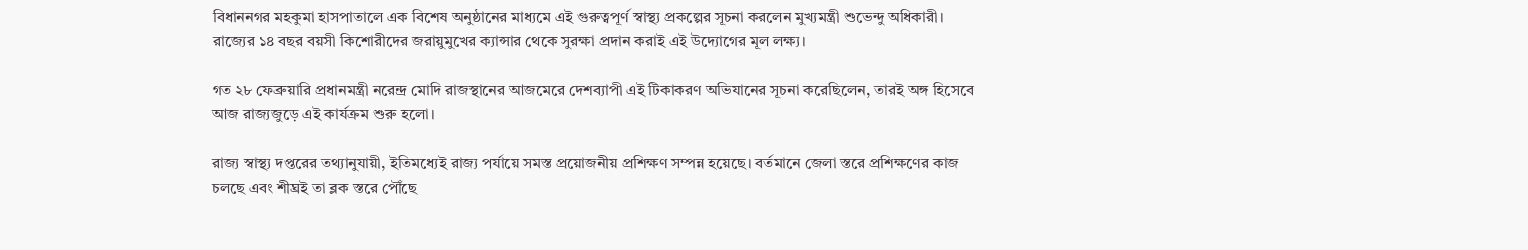বিধাননগর মহকুমা হাসপাতালে এক বিশেষ অনুষ্ঠানের মাধ্যমে এই গুরুত্বপূর্ণ স্বাস্থ্য প্রকল্পের সূচনা করলেন মুখ্যমন্ত্রী শুভেন্দু অধিকারী। রাজ্যের ১৪ বছর বয়সী কিশোরীদের জরায়ুমুখের ক্যান্সার থেকে সুরক্ষা প্রদান করাই এই উদ্যোগের মূল লক্ষ্য।

গত ২৮ ফেব্রুয়ারি প্রধানমন্ত্রী নরেন্দ্র মোদি রাজস্থানের আজমেরে দেশব্যাপী এই টিকাকরণ অভিযানের সূচনা করেছিলেন, তারই অঙ্গ হিসেবে আজ রাজ্যজুড়ে এই কার্যক্রম শুরু হলো।

রাজ্য স্বাস্থ্য দপ্তরের তথ্যানুযায়ী, ইতিমধ্যেই রাজ্য পর্যায়ে সমস্ত প্রয়োজনীয় প্রশিক্ষণ সম্পন্ন হয়েছে। বর্তমানে জেলা স্তরে প্রশিক্ষণের কাজ চলছে এবং শীঘ্রই তা ব্লক স্তরে পৌঁছে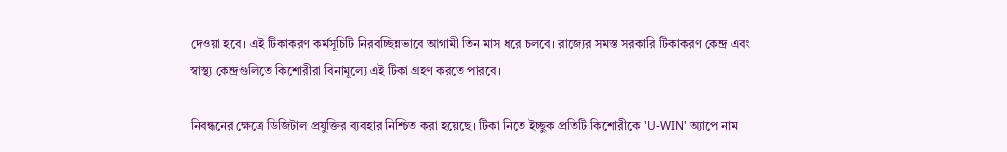দেওয়া হবে। এই টিকাকরণ কর্মসূচিটি নিরবচ্ছিন্নভাবে আগামী তিন মাস ধরে চলবে। রাজ্যের সমস্ত সরকারি টিকাকরণ কেন্দ্র এবং স্বাস্থ্য কেন্দ্রগুলিতে কিশোরীরা বিনামূল্যে এই টিকা গ্রহণ করতে পারবে।

নিবন্ধনের ক্ষেত্রে ডিজিটাল প্রযুক্তির ব্যবহার নিশ্চিত করা হয়েছে। টিকা নিতে ইচ্ছুক প্রতিটি কিশোরীকে 'U-WIN' অ্যাপে নাম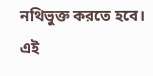নথিভুক্ত করতে হবে। এই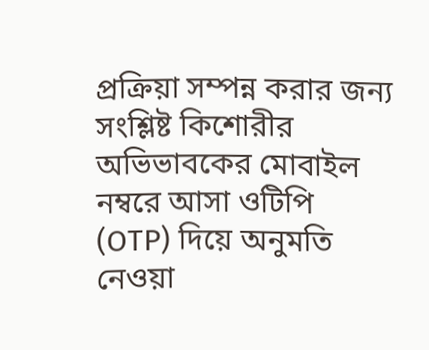প্রক্রিয়া সম্পন্ন করার জন্য সংশ্লিষ্ট কিশোরীর অভিভাবকের মোবাইল নম্বরে আসা ওটিপি (OTP) দিয়ে অনুমতি নেওয়া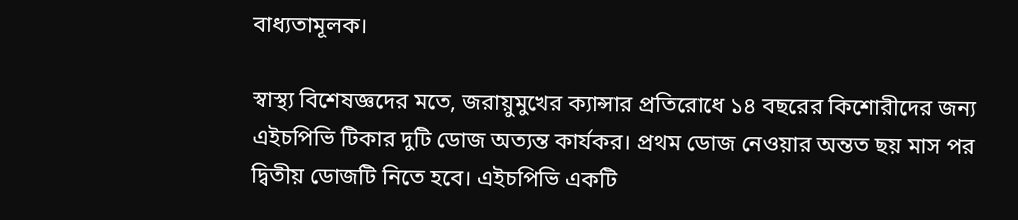বাধ্যতামূলক।

স্বাস্থ্য বিশেষজ্ঞদের মতে, জরায়ুমুখের ক্যান্সার প্রতিরোধে ১৪ বছরের কিশোরীদের জন্য এইচপিভি টিকার দুটি ডোজ অত্যন্ত কার্যকর। প্রথম ডোজ নেওয়ার অন্তত ছয় মাস পর দ্বিতীয় ডোজটি নিতে হবে। এইচপিভি একটি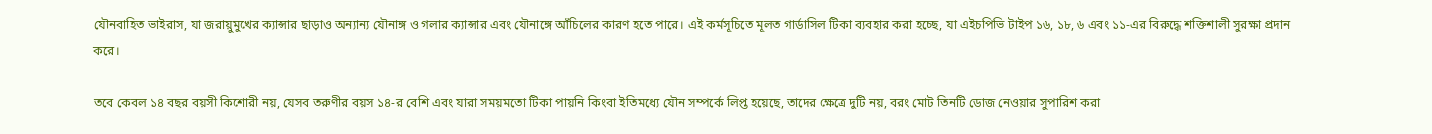যৌনবাহিত ভাইরাস, যা জরায়ুমুখের ক্যান্সার ছাড়াও অন্যান্য যৌনাঙ্গ ও গলার ক্যান্সার এবং যৌনাঙ্গে আঁচিলের কারণ হতে পারে। এই কর্মসূচিতে মূলত গার্ডাসিল টিকা ব্যবহার করা হচ্ছে, যা এইচপিভি টাইপ ১৬, ১৮, ৬ এবং ১১-এর বিরুদ্ধে শক্তিশালী সুরক্ষা প্রদান করে।

তবে কেবল ১৪ বছর বয়সী কিশোরী নয়, যেসব তরুণীর বয়স ১৪-র বেশি এবং যারা সময়মতো টিকা পায়নি কিংবা ইতিমধ্যে যৌন সম্পর্কে লিপ্ত হয়েছে, তাদের ক্ষেত্রে দুটি নয়, বরং মোট তিনটি ডোজ নেওয়ার সুপারিশ করা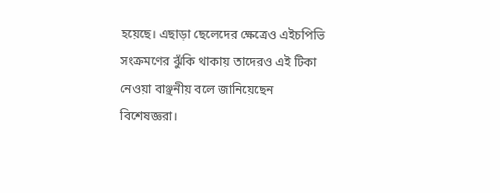হয়েছে। এছাড়া ছেলেদের ক্ষেত্রেও এইচপিভি সংক্রমণের ঝুঁকি থাকায় তাদেরও এই টিকা নেওয়া বাঞ্ছনীয় বলে জানিয়েছেন বিশেষজ্ঞরা।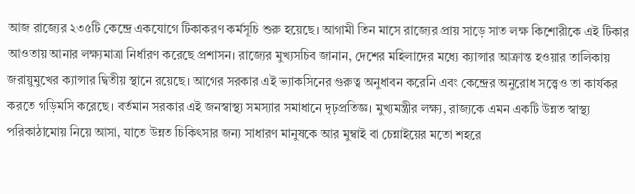আজ রাজ্যের ২৩৫টি কেন্দ্রে একযোগে টিকাকরণ কর্মসূচি শুরু হয়েছে। আগামী তিন মাসে রাজ্যের প্রায় সাড়ে সাত লক্ষ কিশোরীকে এই টিকার আওতায় আনার লক্ষ্যমাত্রা নির্ধারণ করেছে প্রশাসন। রাজ্যের মুখ্যসচিব জানান, দেশের মহিলাদের মধ্যে ক্যান্সার আক্রান্ত হওয়ার তালিকায় জরায়ুমুখের ক্যান্সার দ্বিতীয় স্থানে রয়েছে। আগের সরকার এই ভ্যাকসিনের গুরুত্ব অনুধাবন করেনি এবং কেন্দ্রের অনুরোধ সত্ত্বেও তা কার্যকর করতে গড়িমসি করেছে। বর্তমান সরকার এই জনস্বাস্থ্য সমস্যার সমাধানে দৃঢ়প্রতিজ্ঞ। মুখ্যমন্ত্রীর লক্ষ্য, রাজ্যকে এমন একটি উন্নত স্বাস্থ্য পরিকাঠামোয় নিয়ে আসা, যাতে উন্নত চিকিৎসার জন্য সাধারণ মানুষকে আর মুম্বাই বা চেন্নাইয়ের মতো শহরে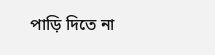পাড়ি দিতে না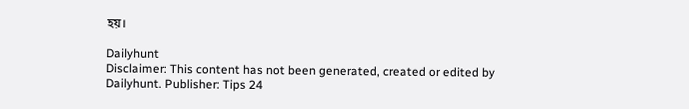হয়।

Dailyhunt
Disclaimer: This content has not been generated, created or edited by Dailyhunt. Publisher: Tips 24